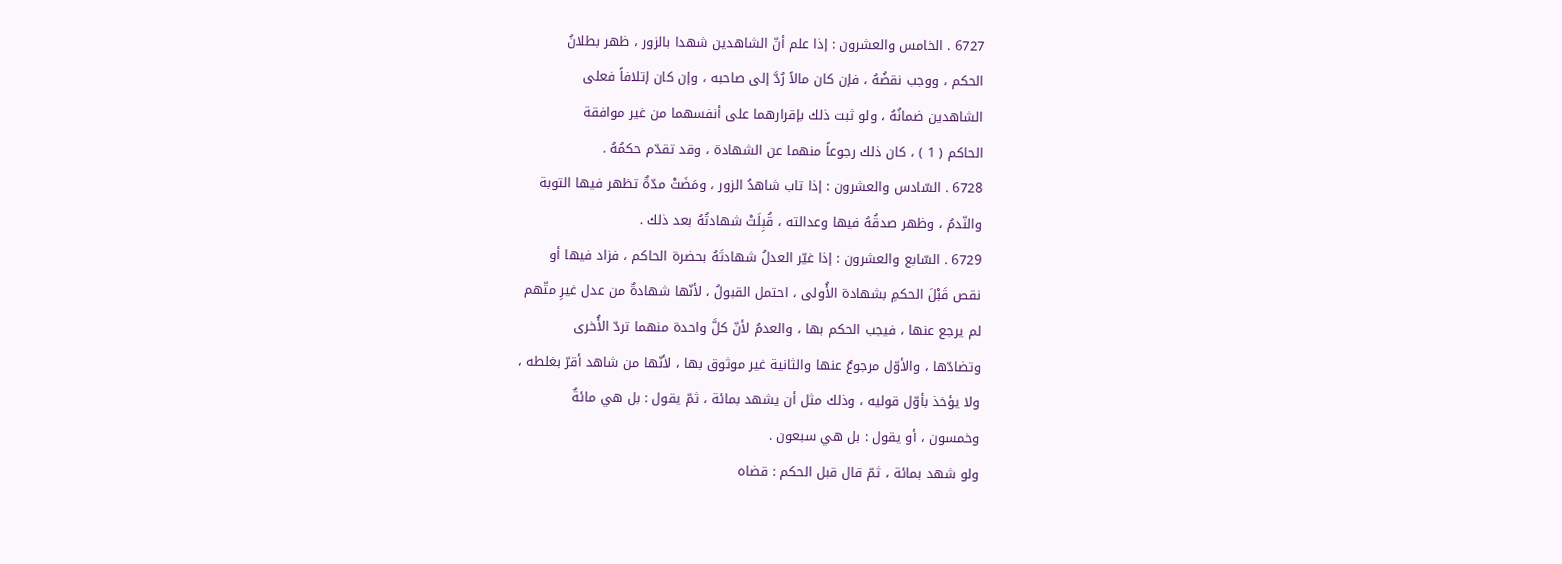6727 . الخامس والعشرون : إذا علم أنّ الشاهدين شهدا بالزور ، ظهر بطلانُ
الحكم ، ووجب نقضُهُ ، فإن كان مالاً رُدَّ إلى صاحبه ، وإن كان إتلافاً فعلى
الشاهدين ضمانُهُ ، ولو ثبت ذلك بإقرارهما على أنفسهما من غير موافقة
الحاكم ( 1 ) ، كان ذلك رجوعاً منهما عن الشهادة ، وقد تقدّم حكمُهُ .
6728 . السّادس والعشرون : إذا تاب شاهدُ الزور ، ومَضَتْ مدّةٌ تظهر فيها التوبة
والنّدمُ ، وظهر صدقُهُ فيها وعدالته ، قُبِلَتْ شهادتُهُ بعد ذلك .
6729 . السّابع والعشرون : إذا غيّر العدلُ شهادتَهُ بحضرة الحاكم ، فزاد فيها أو
نقص قَبْلَ الحكمِ بشهادة الأُولى ، احتمل القبولُ ، لأنّها شهادةٌ من عدل غيرِ متّهم
لم يرجع عنها ، فيجب الحكم بها ، والعدمُ لأنّ كلَّ واحدة منهما تردّ الأُخرى
وتضادّها ، والأوّل مرجوعٌ عنها والثانية غير موثوق بها ، لأنّها من شاهد أقرّ بغلطه ،
ولا يؤخذ بأوّل قوليه ، وذلك مثل أن يشهد بمائة ، ثمّ يقول : بل هي مائةٌ
وخمسون ، أو يقول : بل هي سبعون .
ولو شهد بمائة ، ثمّ قال قبل الحكم : قضاه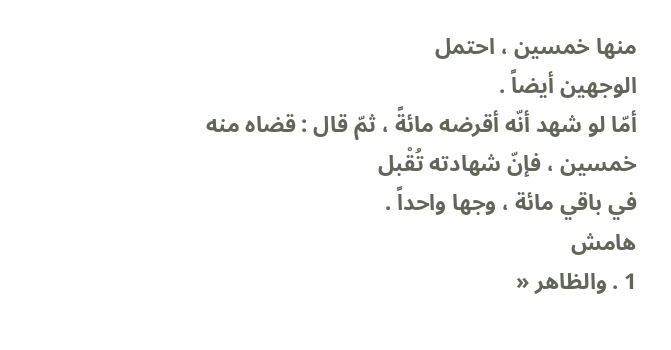منها خمسين ، احتمل
الوجهين أيضاً .
أمّا لو شهد أنّه أقرضه مائةً ، ثمّ قال : قضاه منه خمسين ، فإنّ شهادته تُقْبل
في باقي مائة ، وجها واحداً .
هامش
1 . والظاهر «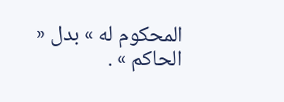المحكوم له » بدل « الحاكم » .